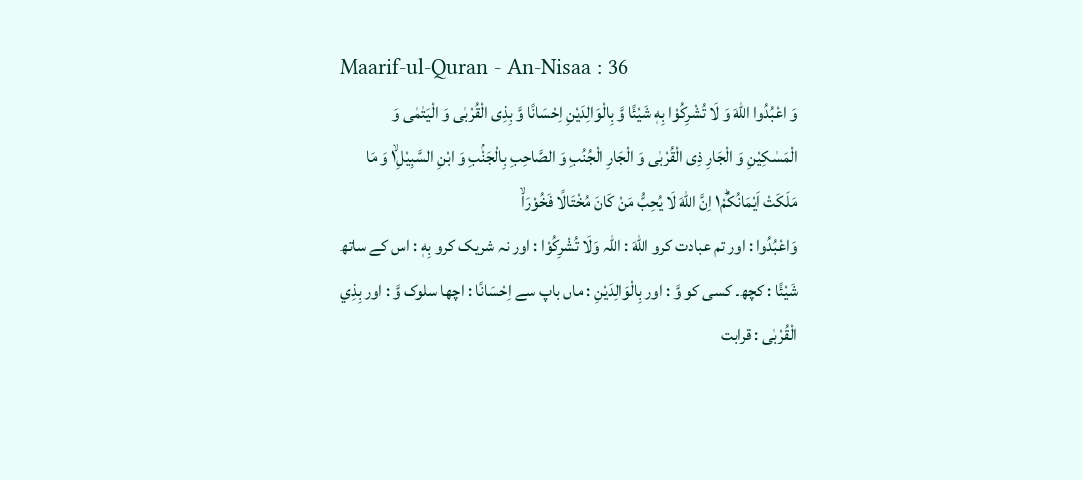Maarif-ul-Quran - An-Nisaa : 36
وَ اعْبُدُوا اللّٰهَ وَ لَا تُشْرِكُوْا بِهٖ شَیْئًا وَّ بِالْوَالِدَیْنِ اِحْسَانًا وَّ بِذِی الْقُرْبٰى وَ الْیَتٰمٰى وَ الْمَسٰكِیْنِ وَ الْجَارِ ذِی الْقُرْبٰى وَ الْجَارِ الْجُنُبِ وَ الصَّاحِبِ بِالْجَنْۢبِ وَ ابْنِ السَّبِیْلِ١ۙ وَ مَا مَلَكَتْ اَیْمَانُكُمْ١ؕ اِنَّ اللّٰهَ لَا یُحِبُّ مَنْ كَانَ مُخْتَالًا فَخُوْرَاۙ
وَاعْبُدُوا : اور تم عبادت کرو اللّٰهَ : اللہ وَلَا تُشْرِكُوْا : اور نہ شریک کرو بِهٖ : اس کے ساتھ شَيْئًا : کچھ۔ کسی کو وَّ : اور بِالْوَالِدَيْنِ : ماں باپ سے اِحْسَانًا : اچھا سلوک وَّ : اور بِذِي الْقُرْبٰى : قرابت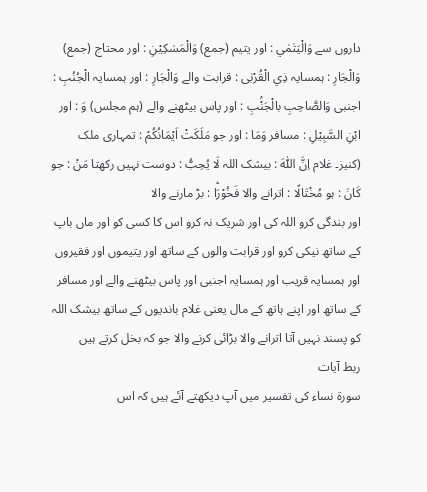داروں سے وَالْيَتٰمٰي : اور یتیم (جمع) وَالْمَسٰكِيْنِ : اور محتاج (جمع) وَالْجَارِ : ہمسایہ ذِي الْقُرْبٰى : قرابت والے وَالْجَارِ : اور ہمسایہ الْجُنُبِ : اجنبی وَالصَّاحِبِ بالْجَنْۢبِ : اور پاس بیٹھنے والے (ہم مجلس) وَ : اور ابْنِ السَّبِيْلِ : مسافر وَمَا : اور جو مَلَكَتْ اَيْمَانُكُمْ : تمہاری ملک (کنیز۔ غلام اِنَّ اللّٰهَ : بیشک اللہ لَا يُحِبُّ : دوست نہیں رکھتا مَنْ : جو كَانَ : ہو مُخْتَالًا : اترانے والا فَخُوْرَۨا : بڑ مارنے والا
اور بندگی کرو اللہ کی اور شریک نہ کرو اس کا کسی کو اور ماں باپ کے ساتھ نیکی کرو اور قرابت والوں کے ساتھ اور یتیموں اور فقیروں اور ہمسایہ قریب اور ہمسایہ اجنبی اور پاس بیٹھنے والے اور مسافر کے ساتھ اور اپنے ہاتھ کے مال یعنی غلام باندیوں کے ساتھ بیشک اللہ کو پسند نہیں آتا اترانے والا بڑائی کرنے والا جو کہ بخل کرتے ہیں
ربط آیات
سورة نساء کی تفسیر میں آپ دیکھتے آئے ہیں کہ اس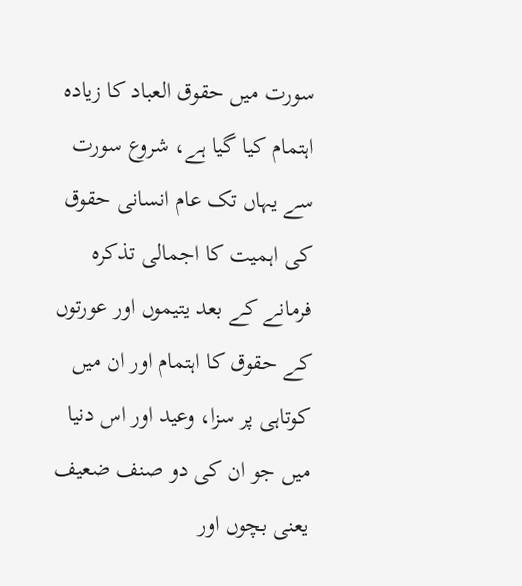سورت میں حقوق العباد کا زیادہ اہتمام کیا گیا ہے، شروع سورت سے یہاں تک عام انسانی حقوق کی اہمیت کا اجمالی تذکرہ فرمانے کے بعد یتیموں اور عورتوں کے حقوق کا اہتمام اور ان میں کوتاہی پر سزا، وعید اور اس دنیا میں جو ان کی دو صنف ضعیف یعنی بچوں اور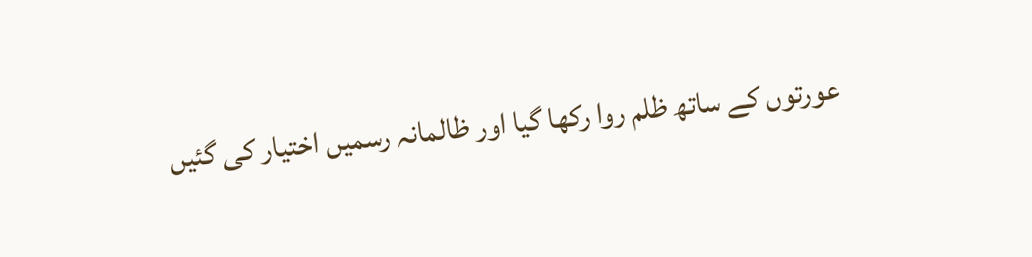عورتوں کے ساتھ ظلم روا رکھا گیا اور ظالمانہ رسمیں اختیار کی گئیں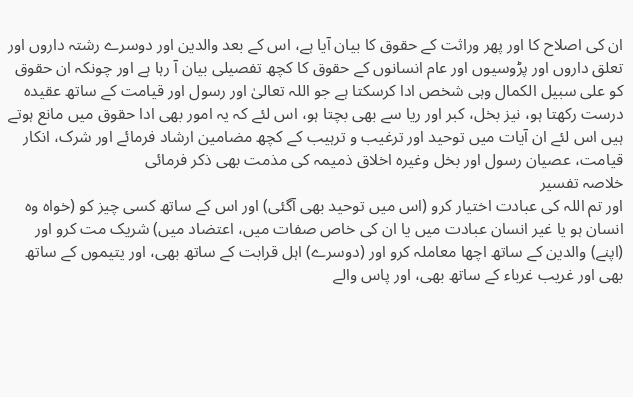ان کی اصلاح کا اور پھر وراثت کے حقوق کا بیان آیا ہے، اس کے بعد والدین اور دوسرے رشتہ داروں اور تعلق داروں اور پڑوسیوں اور عام انسانوں کے حقوق کا کچھ تفصیلی بیان آ رہا ہے اور چونکہ ان حقوق کو علی سبیل الکمال وہی شخص ادا کرسکتا ہے جو اللہ تعالیٰ اور رسول اور قیامت کے ساتھ عقیدہ درست رکھتا ہو، نیز بخل، کبر اور ریا سے بھی بچتا ہو، اس لئے کہ یہ امور بھی ادا حقوق میں مانع ہوتے ہیں اس لئے ان آیات میں توحید اور ترغیب و ترہیب کے کچھ مضامین ارشاد فرمائے اور شرک، انکار قیامت، عصیان رسول اور بخل وغیرہ اخلاق ذمیمہ کی مذمت بھی ذکر فرمائی
خلاصہ تفسیر
اور تم اللہ کی عبادت اختیار کرو (اس میں توحید بھی آگئی) اور اس کے ساتھ کسی چیز کو (خواہ وہ انسان ہو یا غیر انسان عبادت میں یا ان کی خاص صفات میں، اعتضاد میں) شریک مت کرو اور (اپنے) والدین کے ساتھ اچھا معاملہ کرو اور (دوسرے) اہل قرابت کے ساتھ بھی، اور یتیموں کے ساتھ بھی اور غریب غرباء کے ساتھ بھی، اور پاس والے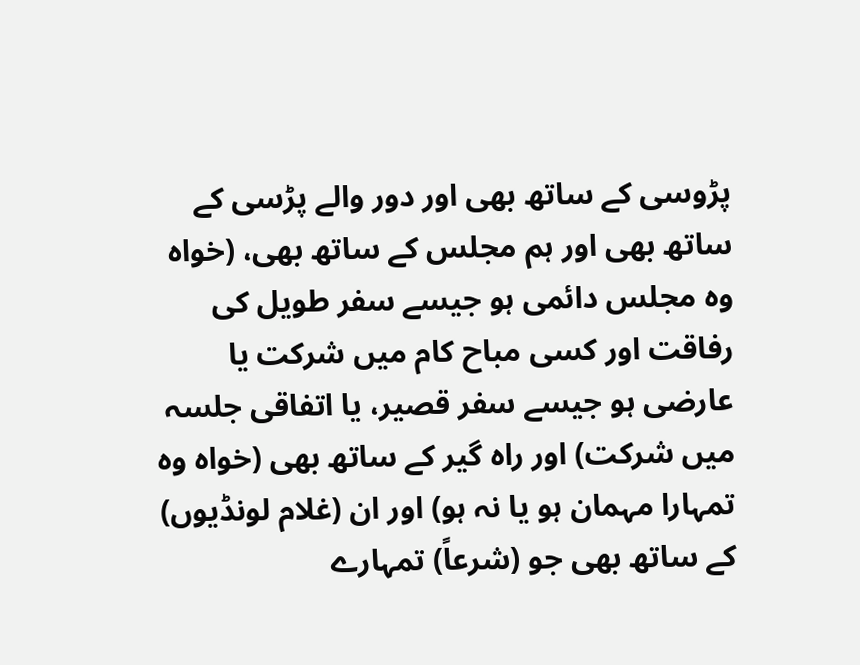پڑوسی کے ساتھ بھی اور دور والے پڑسی کے ساتھ بھی اور ہم مجلس کے ساتھ بھی، (خواہ وہ مجلس دائمی ہو جیسے سفر طویل کی رفاقت اور کسی مباح کام میں شرکت یا عارضی ہو جیسے سفر قصیر، یا اتفاقی جلسہ میں شرکت) اور راہ گیر کے ساتھ بھی (خواہ وہ تمہارا مہمان ہو یا نہ ہو) اور ان (غلام لونڈیوں) کے ساتھ بھی جو (شرعاً) تمہارے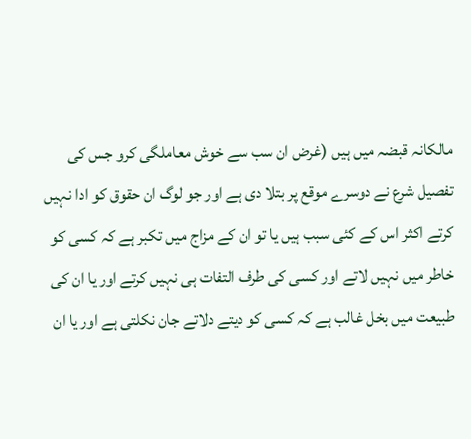مالکانہ قبضہ میں ہیں (غرض ان سب سے خوش معاملگی کرو جس کی تفصیل شرع نے دوسرے موقع پر بتلا دی ہے اور جو لوگ ان حقوق کو ادا نہیں کرتے اکثر اس کے کئی سبب ہیں یا تو ان کے مزاج میں تکبر ہے کہ کسی کو خاطر میں نہیں لاتے اور کسی کی طرف التفات ہی نہیں کرتے اور یا ان کی طبیعت میں بخل غالب ہے کہ کسی کو دیتے دلاتے جان نکلتی ہے اور یا ان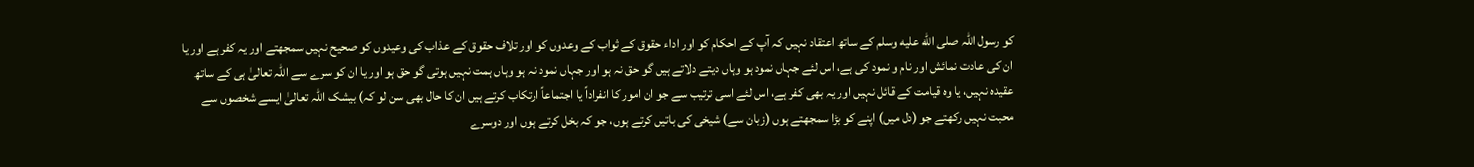کو رسول اللہ صلى الله عليه وسلم کے ساتھ اعتقاد نہیں کہ آپ کے احکام کو اور اداء حقوق کے ثواب کے وعدوں کو اور تلاف حقوق کے عذاب کی وعیدوں کو صحیح نہیں سمجھتے اور یہ کفر ہے اور یا ان کی عادت نمائش اور نام و نمود کی ہے، اس لئے جہاں نمود ہو وہاں دیتے دلاتے ہیں گو حق نہ ہو اور جہاں نمود نہ ہو وہاں ہمت نہیں ہوتی گو حق ہو اور یا ان کو سرے سے اللہ تعالیٰ ہی کے ساتھ عقیدہ نہیں، یا وہ قیامت کے قائل نہیں اور یہ بھی کفر ہے، اس لئے اسی ترتیب سے جو ان امور کا انفراداً یا اجتماعاً ارتکاب کرتے ہیں ان کا حال بھی سن لو کہ) بیشک اللہ تعالیٰ ایسے شخصوں سے محبت نہیں رکھتے جو (دل میں) اپنے کو بڑا سمجھتے ہوں (زبان سے) شیخی کی باتیں کرتے ہوں، جو کہ بخل کرتے ہوں اور دوسرے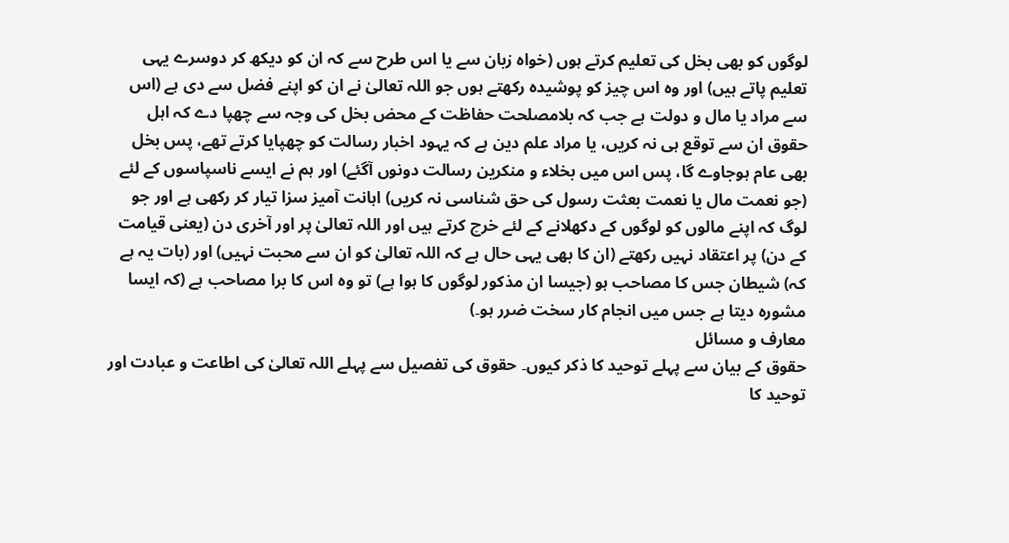لوگوں کو بھی بخل کی تعلیم کرتے ہوں (خواہ زبان سے یا اس طرح سے کہ ان کو دیکھ کر دوسرے یہی تعلیم پاتے ہیں) اور وہ اس چیز کو پوشیدہ رکھتے ہوں جو اللہ تعالیٰ نے ان کو اپنے فضل سے دی ہے (اس سے مراد یا مال و دولت ہے جب کہ بلامصلحت حفاظت کے محض بخل کی وجہ سے چھپا دے کہ اہل حقوق ان سے توقع ہی نہ کریں، یا مراد علم دین ہے کہ یہود اخبار رسالت کو چھپایا کرتے تھے، پس بخل بھی عام ہوجاوے گا، پس اس میں بخلاء و منکرین رسالت دونوں آگئے) اور ہم نے ایسے ناسپاسوں کے لئے (جو نعمت مال یا نعمت بعثت رسول کی حق شناسی نہ کریں) اہانت آمیز سزا تیار کر رکھی ہے اور جو لوگ کہ اپنے مالوں کو لوگوں کے دکھلانے کے لئے خرچ کرتے ہیں اور اللہ تعالیٰ پر اور آخری دن (یعنی قیامت کے دن) پر اعتقاد نہیں رکھتے (ان کا بھی یہی حال ہے کہ اللہ تعالیٰ کو ان سے محبت نہیں) اور (بات یہ ہے کہ) شیطان جس کا مصاحب ہو (جیسا ان مذکور لوگوں کا ہوا ہے) تو وہ اس کا برا مصاحب ہے (کہ ایسا مشورہ دیتا ہے جس میں انجام کار سخت ضرر ہو۔)
معارف و مسائل
حقوق کے بیان سے پہلے توحید کا ذکر کیوں۔ حقوق کی تفصیل سے پہلے اللہ تعالیٰ کی اطاعت و عبادت اور توحید کا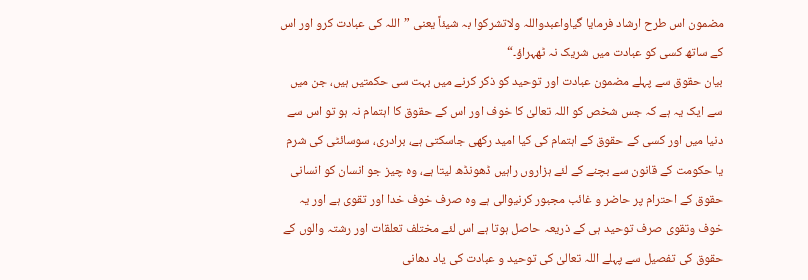مضمون اس طرح ارشاد فرمایا گیاواعبدواللہ ولاتشرکوا بہ شیئاً یعنی ”اللہ کی عبادت کرو اور اس کے ساتھ کسی کو عبادت میں شریک نہ ٹھہراؤ۔“
بیان حقوق سے پہلے مضمون عبادت اور توحید کو ذکر کرنے میں بہت سی حکمتیں ہیں، جن میں سے ایک یہ ہے کہ جس شخص کو اللہ تعالیٰ کا خوف اور اس کے حقوق کا اہتمام نہ ہو تو اس سے دنیا میں اور کسی کے حقوق کے اہتمام کی کیا امید رکھی جاسکتی ہے، برادری، سوسائٹی کی شرم یا حکومت کے قانون سے بچنے کے لئے ہزاروں راہیں ڈھونڈھ لیتا ہے، وہ چیز جو انسان کو انسانی حقوق کے احترام پر حاضر و غائب مجبور کرنیوالی ہے وہ صرف خوف خدا اور تقوی ہے اور یہ خوف وتقوی صرف توحید ہی کے ذریعہ حاصل ہوتا ہے اس لئے مختلف تعلقات اور رشتہ والوں کے حقوق کی تفصیل سے پہلے اللہ تعالیٰ کی توحید و عبادت کی یاد دھانی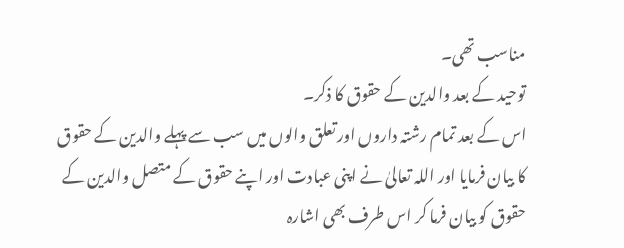مناسب تھی۔
توحید کے بعد والدین کے حقوق کا ذکر۔
اس کے بعد تمام رشتہ داروں اور تعلق والوں میں سب سے پہلے والدین کے حقوق کا بیان فرمایا اور اللہ تعالیٰ نے اپنی عبادت اور اپنے حقوق کے متصل والدین کے حقوق کو بیان فرما کر اس طرف بھی اشارہ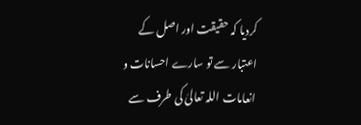کردیا کہ حقیقت اور اصل کے اعتبار سے تو سارے احسانات و انعامات اللہ تعالیٰ کی طرف سے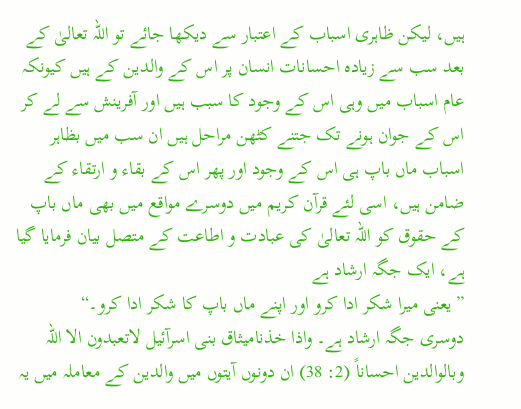ہیں، لیکن ظاہری اسباب کے اعتبار سے دیکھا جائے تو اللہ تعالیٰ کے بعد سب سے زیادہ احسانات انسان پر اس کے والدین کے ہیں کیونکہ عام اسباب میں وہی اس کے وجود کا سبب ہیں اور آفرینش سے لے کر اس کے جوان ہونے تک جتنے کٹھن مراحل ہیں ان سب میں بظاہر اسباب ماں باپ ہی اس کے وجود اور پھر اس کے بقاء و ارتقاء کے ضامن ہیں، اسی لئے قرآن کریم میں دوسرے مواقع میں بھی ماں باپ کے حقوق کو اللہ تعالیٰ کی عبادت و اطاعت کے متصل بیان فرمایا گیا ہے، ایک جگہ ارشاد ہے
”یعنی میرا شکر ادا کرو اور اپنے ماں باپ کا شکر ادا کرو۔“
دوسری جگہ ارشاد ہے۔ واذا خذنامیثاق بنی اسرآئیل لاتعبدون الا اللہ وبالوالدین احساناً (2: 38) ان دونوں آیتوں میں والدین کے معاملہ میں یہ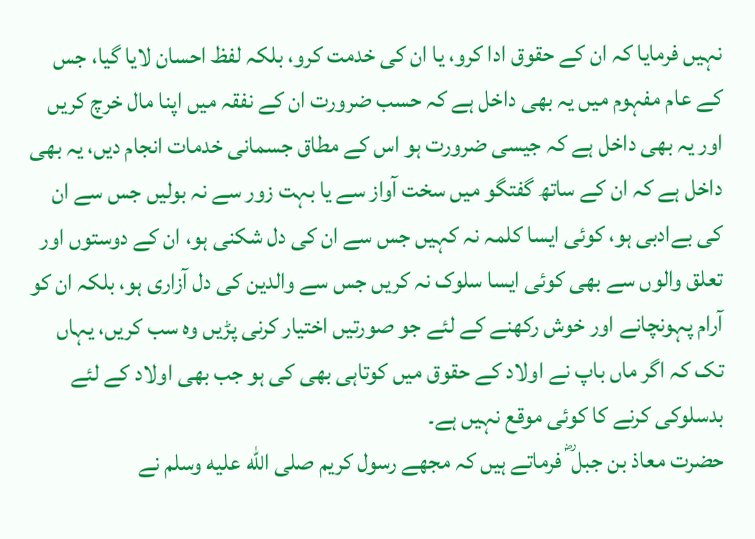نہیں فرمایا کہ ان کے حقوق ادا کرو، یا ان کی خدمت کرو، بلکہ لفظ احسان لایا گیا، جس کے عام مفہوم میں یہ بھی داخل ہے کہ حسب ضرورت ان کے نفقہ میں اپنا مال خرچ کریں اور یہ بھی داخل ہے کہ جیسی ضرورت ہو اس کے مطاق جسمانی خدمات انجام دیں، یہ بھی داخل ہے کہ ان کے ساتھ گفتگو میں سخت آواز سے یا بہت زور سے نہ بولیں جس سے ان کی بےادبی ہو، کوئی ایسا کلمہ نہ کہیں جس سے ان کی دل شکنی ہو، ان کے دوستوں اور تعلق والوں سے بھی کوئی ایسا سلوک نہ کریں جس سے والدین کی دل آزاری ہو، بلکہ ان کو آرام پہونچانے اور خوش رکھنے کے لئے جو صورتیں اختیار کرنی پڑیں وہ سب کریں، یہاں تک کہ اگر ماں باپ نے اولاد کے حقوق میں کوتاہی بھی کی ہو جب بھی اولاد کے لئے بدسلوکی کرنے کا کوئی موقع نہیں ہے۔
حضرت معاذ بن جبل ؓ فرماتے ہیں کہ مجھے رسول کریم صلى الله عليه وسلم نے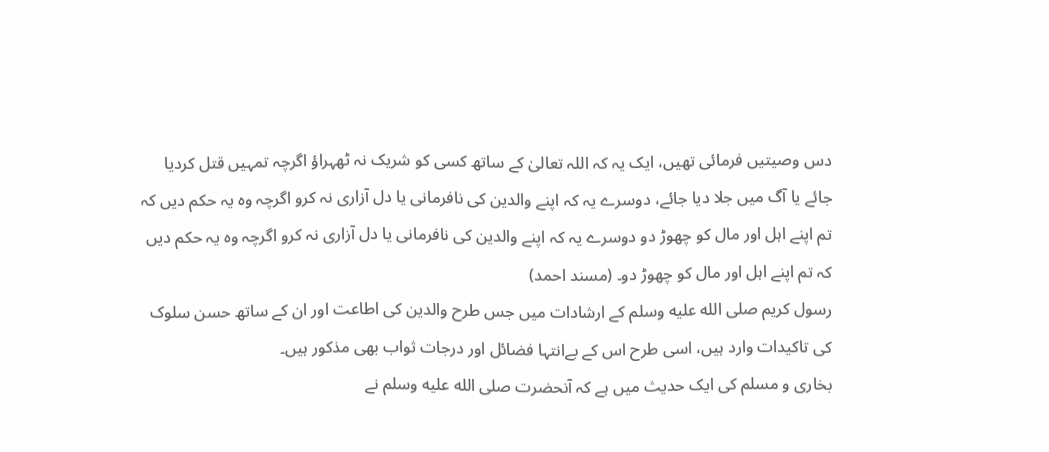دس وصیتیں فرمائی تھیں، ایک یہ کہ اللہ تعالیٰ کے ساتھ کسی کو شریک نہ ٹھہراؤ اگرچہ تمہیں قتل کردیا جائے یا آگ میں جلا دیا جائے، دوسرے یہ کہ اپنے والدین کی نافرمانی یا دل آزاری نہ کرو اگرچہ وہ یہ حکم دیں کہ تم اپنے اہل اور مال کو چھوڑ دو دوسرے یہ کہ اپنے والدین کی نافرمانی یا دل آزاری نہ کرو اگرچہ وہ یہ حکم دیں کہ تم اپنے اہل اور مال کو چھوڑ دو۔ (مسند احمد)
رسول کریم صلى الله عليه وسلم کے ارشادات میں جس طرح والدین کی اطاعت اور ان کے ساتھ حسن سلوک کی تاکیدات وارد ہیں، اسی طرح اس کے بےانتہا فضائل اور درجات ثواب بھی مذکور ہیں۔
بخاری و مسلم کی ایک حدیث میں ہے کہ آنحضرت صلى الله عليه وسلم نے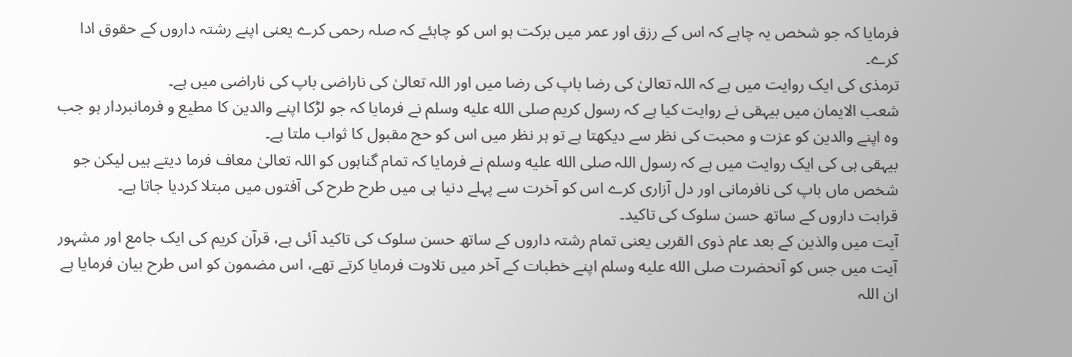فرمایا کہ جو شخص یہ چاہے کہ اس کے رزق اور عمر میں برکت ہو اس کو چاہئے کہ صلہ رحمی کرے یعنی اپنے رشتہ داروں کے حقوق ادا کرے۔
ترمذی کی ایک روایت میں ہے کہ اللہ تعالیٰ کی رضا باپ کی رضا میں اور اللہ تعالیٰ کی ناراضی باپ کی ناراضی میں ہے۔
شعب الایمان میں بیہقی نے روایت کیا ہے کہ رسول کریم صلى الله عليه وسلم نے فرمایا کہ جو لڑکا اپنے والدین کا مطیع و فرمانبردار ہو جب وہ اپنے والدین کو عزت و محبت کی نظر سے دیکھتا ہے تو ہر نظر میں اس کو حج مقبول کا ثواب ملتا ہے۔
بیہقی ہی کی ایک روایت میں ہے کہ رسول اللہ صلى الله عليه وسلم نے فرمایا کہ تمام گناہوں کو اللہ تعالیٰ معاف فرما دیتے ہیں لیکن جو شخص ماں باپ کی نافرمانی اور دل آزاری کرے اس کو آخرت سے پہلے دنیا ہی میں طرح طرح کی آفتوں میں مبتلا کردیا جاتا ہے۔
قرابت داروں کے ساتھ حسن سلوک کی تاکید۔
آیت میں والذین کے بعد عام ذوی القربی یعنی تمام رشتہ داروں کے ساتھ حسن سلوک کی تاکید آئی ہے، قرآن کریم کی ایک جامع اور مشہور آیت میں جس کو آنحضرت صلى الله عليه وسلم اپنے خطبات کے آخر میں تلاوت فرمایا کرتے تھے، اس مضمون کو اس طرح بیان فرمایا ہے
ان اللہ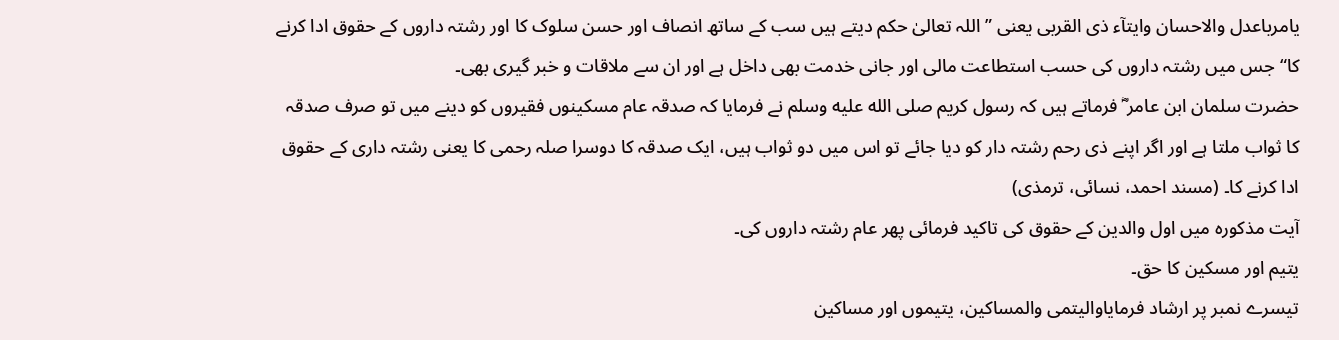یامرباعدل والاحسان وایتآء ذی القربی یعنی ”اللہ تعالیٰ حکم دیتے ہیں سب کے ساتھ انصاف اور حسن سلوک کا اور رشتہ داروں کے حقوق ادا کرنے کا“ جس میں رشتہ داروں کی حسب استطاعت مالی اور جانی خدمت بھی داخل ہے اور ان سے ملاقات و خبر گیری بھی۔
حضرت سلمان ابن عامر ؓ فرماتے ہیں کہ رسول کریم صلى الله عليه وسلم نے فرمایا کہ صدقہ عام مسکینوں فقیروں کو دینے میں تو صرف صدقہ کا ثواب ملتا ہے اور اگر اپنے ذی رحم رشتہ دار کو دیا جائے تو اس میں دو ثواب ہیں، ایک صدقہ کا دوسرا صلہ رحمی کا یعنی رشتہ داری کے حقوق ادا کرنے کا۔ (مسند احمد، نسائی، ترمذی)
آیت مذکورہ میں اول والدین کے حقوق کی تاکید فرمائی پھر عام رشتہ داروں کی۔
یتیم اور مسکین کا حق۔
تیسرے نمبر پر ارشاد فرمایاوالیتمی والمساکین، یتیموں اور مساکین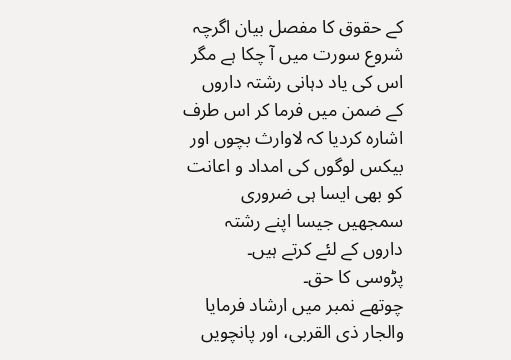کے حقوق کا مفصل بیان اگرچہ شروع سورت میں آ چکا ہے مگر اس کی یاد دہانی رشتہ داروں کے ضمن میں فرما کر اس طرف اشارہ کردیا کہ لاوارث بچوں اور بیکس لوگوں کی امداد و اعانت کو بھی ایسا ہی ضروری سمجھیں جیسا اپنے رشتہ داروں کے لئے کرتے ہیں۔
پڑوسی کا حق۔
چوتھے نمبر میں ارشاد فرمایا والجار ذی القربی، اور پانچویں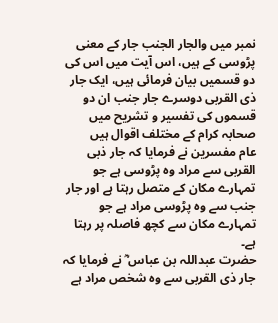نمبر میں والجار الجنب جار کے معنی پڑوسی کے ہیں، اس آیت میں اس کی دو قسمیں بیان فرمائی ہیں، ایک جار ذی القربی دوسرے جار جنب ان دو قسموں کی تفسیر و تشریح میں صحابہ کرام کے مختلف اقوال ہیں
عام مفسرین نے فرمایا کہ جار ذبی القربی سے مراد وہ پڑوسی ہے جو تمہارے مکان کے متصل رہتا ہے اور جار جنب سے وہ پڑوسی مراد ہے جو تمہارے مکان سے کچھ فاصلہ پر رہتا ہے۔
حضرت عبداللہ بن عباس ؓ نے فرمایا کہ جار ذی القربی سے وہ شخص مراد ہے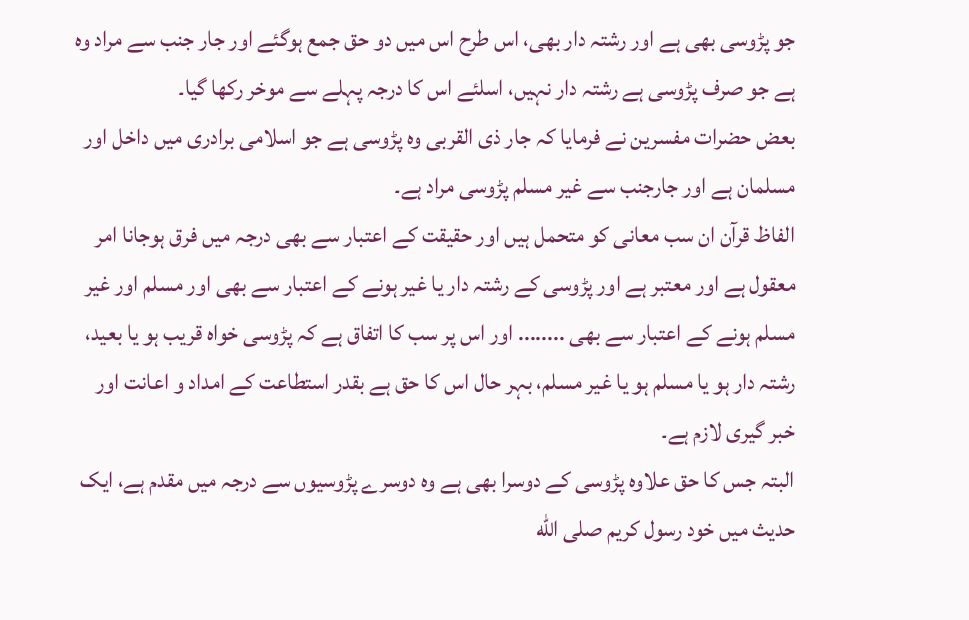جو پڑوسی بھی ہے اور رشتہ دار بھی، اس طرح اس میں دو حق جمع ہوگئے اور جار جنب سے مراد وہ ہے جو صرف پڑوسی ہے رشتہ دار نہیں، اسلئے اس کا درجہ پہلے سے موخر رکھا گیا۔
بعض حضرات مفسرین نے فرمایا کہ جار ذی القربی وہ پڑوسی ہے جو اسلامی برادری میں داخل اور مسلمان ہے اور جارجنب سے غیر مسلم پڑوسی مراد ہے۔
الفاظ قرآن ان سب معانی کو متحمل ہیں اور حقیقت کے اعتبار سے بھی درجہ میں فرق ہوجانا امر معقول ہے اور معتبر ہے اور پڑوسی کے رشتہ دار یا غیر ہونے کے اعتبار سے بھی اور مسلم اور غیر مسلم ہونے کے اعتبار سے بھی ........ اور اس پر سب کا اتفاق ہے کہ پڑوسی خواہ قریب ہو یا بعید، رشتہ دار ہو یا مسلم ہو یا غیر مسلم، بہر حال اس کا حق ہے بقدر استطاعت کے امداد و اعانت اور خبر گیری لازم ہے۔
البتہ جس کا حق علاوہ پڑوسی کے دوسرا بھی ہے وہ دوسرے پڑوسیوں سے درجہ میں مقدم ہے، ایک حدیث میں خود رسول کریم صلى الله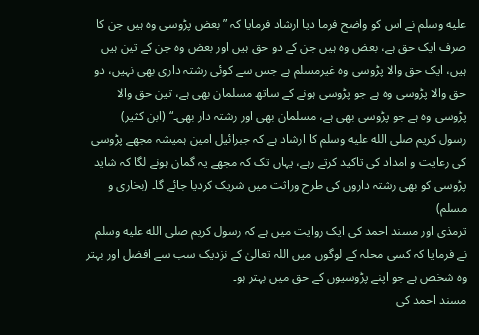عليه وسلم نے اس کو واضح فرما دیا ارشاد فرمایا کہ ”بعض پڑوسی وہ ہیں جن کا صرف ایک حق ہے، بعض وہ ہیں جن کے دو حق ہیں اور بعض وہ جن کے تین ہیں ہیں، ایک حق والا پڑوسی وہ غیرمسلم ہے جس سے کوئی رشتہ داری بھی نہیں، دو حق والا پڑوسی وہ ہے جو پڑوسی ہونے کے ساتھ مسلمان بھی ہے، تین حق والا پڑوسی وہ ہے جو پڑوسی بھی ہے، مسلمان بھی اور رشتہ دار بھی۔“ (ابن کثیر)
رسول کریم صلى الله عليه وسلم کا ارشاد ہے کہ جبرائیل امین ہمیشہ مجھے پڑوسی کی رعایت و امداد کی تاکید کرتے رہے، یہاں تک کہ مجھے یہ گمان ہونے لگا کہ شاید پڑوسی کو بھی رشتہ داروں کی طرح وراثت میں شریک کردیا جائے گا۔ (بخاری و مسلم)
ترمذی اور مسند احمد کی ایک روایت میں ہے کہ رسول کریم صلى الله عليه وسلم نے فرمایا کہ کسی محلہ کے لوگوں میں اللہ تعالیٰ کے نزدیک سب سے افضل اور بہتر وہ شخص ہے جو اپنے پڑوسیوں کے حق میں بہتر ہو۔
مسند احمد کی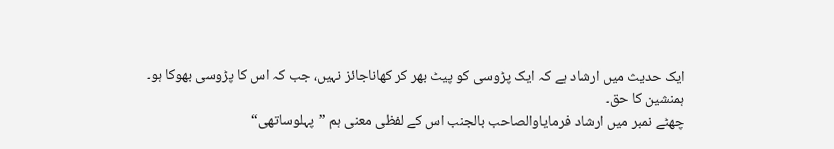ایک حدیث میں ارشاد ہے کہ ایک پڑوسی کو پیٹ بھر کر کھاناجائز نہیں، جب کہ اس کا پڑوسی بھوکا ہو۔
ہمنشین کا حق۔
چھٹے نمبر میں ارشاد فرمایاوالصاحب بالجنب اس کے لفظی معنی ہم ”پہلوساتھی“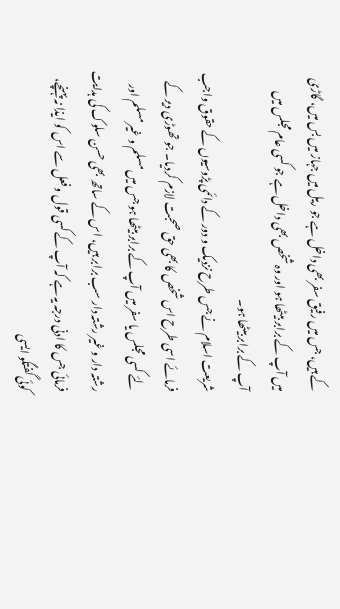کے ہیں، جس میں رفیق سفر بھی داخل ہے جو ریل میں جہاز میں بس میں، گاڑی میں آپ کے برابر بیٹھا ہو اور وہ شخص بھی داخل ہے جو کسی عام مجلس میں آپ کے برابر بیٹھا ہو۔
شریعت اسلام نے جس طرح نزدیک و دور کے دائمی پڑوسیوں کے حقوق واجب فرمائے اسی طرح اس شخص کا بھی حق صحبت لازم کردیا۔ جو تھوڑی دیر کے لئے کسی مجلس یا سفر میں آپ کے برابر بیٹھا ہو جس میں مسلم و غیر مسلم اور رشتہ دار و غیر رشتہ دار سب برابر ہیں، اس کے ساتھ بھی حسن سلوک کی ہدایت فرمائی جس کا ادنی درجہ یہ ہے کہ آپ کے کسی قول و فعل سے اس کو ایذا نہ پہنچے، کوئی گفتگو ایسی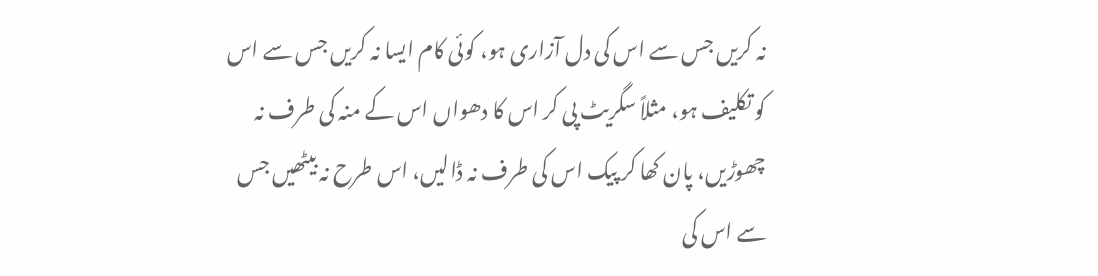نہ کریں جس سے اس کی دل آزاری ہو، کوئی کام ایسا نہ کریں جس سے اس کو تکلیف ہو، مثلاً سگریٹ پی کر اس کا دھواں اس کے منہ کی طرف نہ چھوڑیں، پان کھا کر پیک اس کی طرف نہ ڈالیں، اس طرح نہ بیٹھیں جس سے اس کی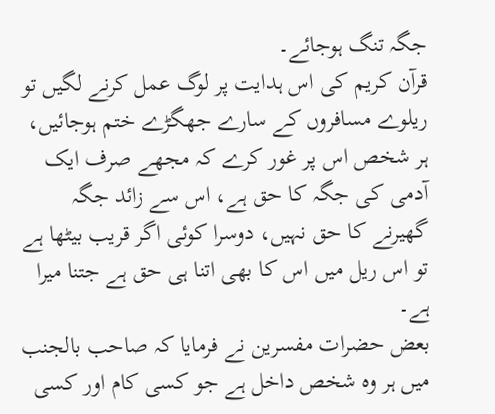جگہ تنگ ہوجائے۔
قرآن کریم کی اس ہدایت پر لوگ عمل کرنے لگیں تو ریلوے مسافروں کے سارے جھگڑے ختم ہوجائیں، ہر شخص اس پر غور کرے کہ مجھے صرف ایک آدمی کی جگہ کا حق ہے، اس سے زائد جگہ گھیرنے کا حق نہیں، دوسرا کوئی اگر قریب بیٹھا ہے تو اس ریل میں اس کا بھی اتنا ہی حق ہے جتنا میرا ہے۔
بعض حضرات مفسرین نے فرمایا کہ صاحب بالجنب میں ہر وہ شخص داخل ہے جو کسی کام اور کسی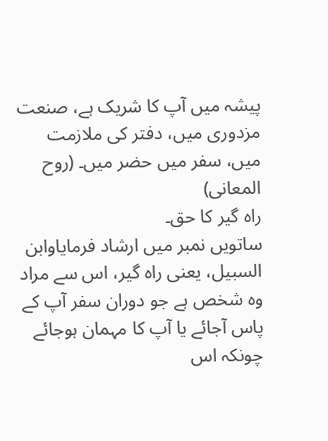پیشہ میں آپ کا شریک ہے، صنعت مزدوری میں، دفتر کی ملازمت میں، سفر میں حضر میں۔ (روح المعانی)
راہ گیر کا حق۔
ساتویں نمبر میں ارشاد فرمایاوابن السبیل، یعنی راہ گیر، اس سے مراد وہ شخص ہے جو دوران سفر آپ کے پاس آجائے یا آپ کا مہمان ہوجائے چونکہ اس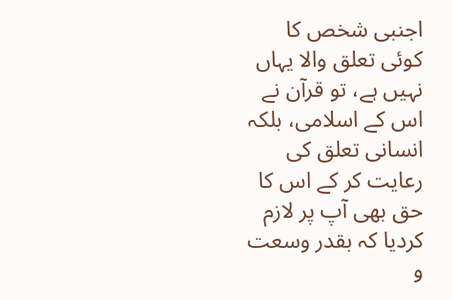اجنبی شخص کا کوئی تعلق والا یہاں نہیں ہے، تو قرآن نے اس کے اسلامی، بلکہ انسانی تعلق کی رعایت کر کے اس کا حق بھی آپ پر لازم کردیا کہ بقدر وسعت و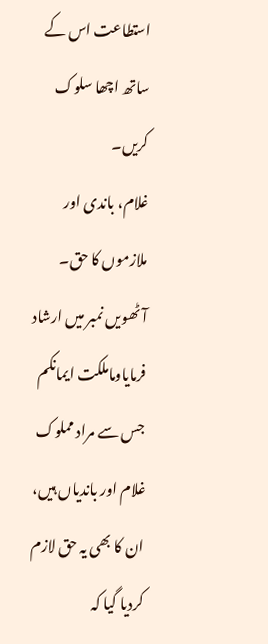استطاعت اس کے ساتھ اچھا سلوک کریں۔
غلام، باندی اور ملازموں کا حق۔
آٹھویں نمبر میں ارشاد فرمایاوماملکت ایمانکم جس سے مراد مملوک غلام اور باندیاں ہیں، ان کا بھی یہ حق لازم کردیا گیا کہ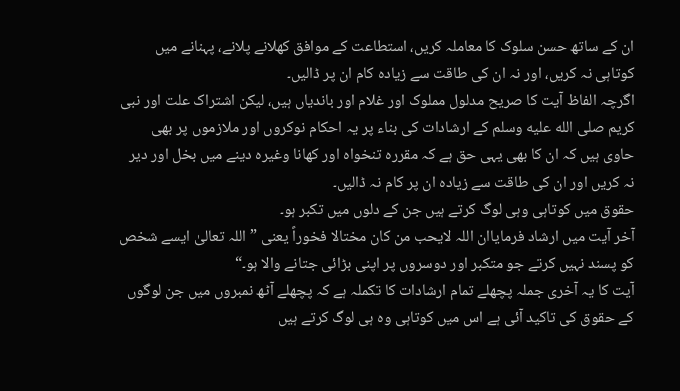ان کے ساتھ حسن سلوک کا معاملہ کریں، استطاعت کے موافق کھلانے پلانے، پہنانے میں کوتاہی نہ کریں، اور نہ ان کی طاقت سے زیادہ کام ان پر ڈالیں۔
اگرچہ الفاظ آیت کا صریح مدلول مملوک اور غلام اور باندیاں ہیں، لیکن اشتراک علت اور نبی کریم صلى الله عليه وسلم کے ارشادات کی بناء پر یہ احکام نوکروں اور ملازموں پر بھی حاوی ہیں کہ ان کا بھی یہی حق ہے کہ مقررہ تنخواہ اور کھانا وغیرہ دینے میں بخل اور دیر نہ کریں اور ان کی طاقت سے زیادہ ان پر کام نہ ڈالیں۔
حقوق میں کوتاہی وہی لوگ کرتے ہیں جن کے دلوں میں تکبر ہو۔
آخر آیت میں ارشاد فرمایاان اللہ لایحب من کان مختالا فخوراً یعنی ”اللہ تعالیٰ ایسے شخص کو پسند نہیں کرتے جو متکبر اور دوسروں پر اپنی بڑائی جتانے والا ہو۔“
آیت کا یہ آخری جملہ پچھلے تمام ارشادات کا تکملہ ہے کہ پچھلے آٹھ نمبروں میں جن لوگوں کے حقوق کی تاکید آئی ہے اس میں کوتاہی وہ ہی لوگ کرتے ہیں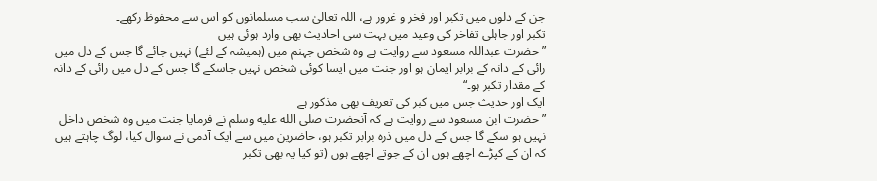جن کے دلوں میں تکبر اور فخر و غرور ہے، اللہ تعالیٰ سب مسلمانوں کو اس سے محفوظ رکھے۔
تکبر اور جاہلی تفاخر کی وعید میں بہت سی احادیث بھی وارد ہوئی ہیں
”حضرت عبداللہ مسعود سے روایت ہے وہ شخص جہنم میں (ہمیشہ کے لئے) نہیں جائے گا جس کے دل میں رائی کے دانہ کے برابر ایمان ہو اور جنت میں ایسا کوئی شخص نہیں جاسکے گا جس کے دل میں رائی کے دانہ کے مقدار تکبر ہو۔“
ایک اور حدیث جس میں کبر کی تعریف بھی مذکور ہے
”حضرت ابن مسعود سے روایت ہے کہ آنحضرت صلى الله عليه وسلم نے فرمایا جنت میں وہ شخص داخل نہیں ہو سکے گا جس کے دل میں ذرہ برابر تکبر ہو، حاضرین میں سے ایک آدمی نے سوال کیا، لوگ چاہتے ہیں کہ ان کے کپڑے اچھے ہوں ان کے جوتے اچھے ہوں (تو کیا یہ بھی تکبر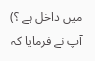میں داخل ہے ؟) آپ نے فرمایا کہ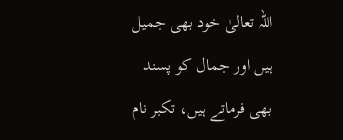اللہ تعالیٰ خود بھی جمیل ہیں اور جمال کو پسند بھی فرماتے ہیں، تکبر نام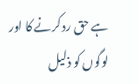ہے حق رد کرنے کا اور لوگوں کو ذلیل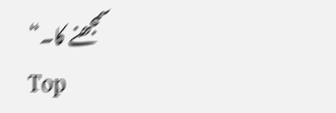سمجھنے کا۔“
Top